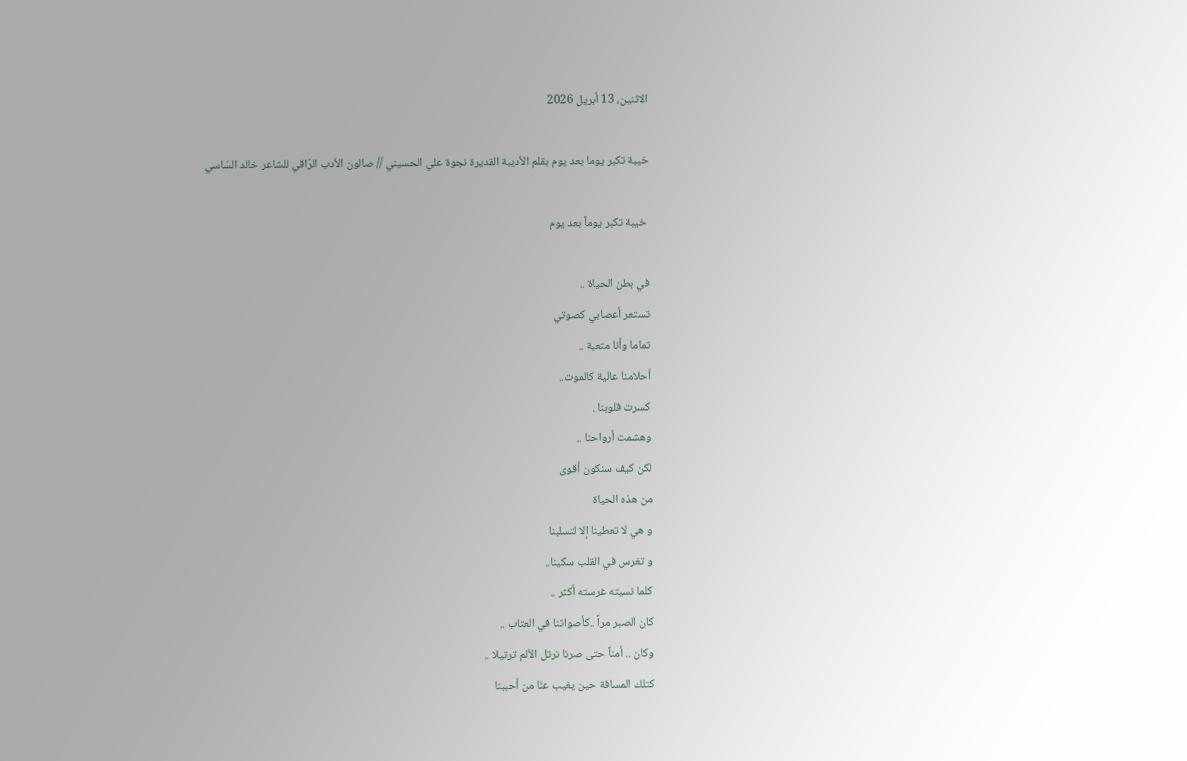الاثنين، 13 أبريل 2026

خيبة تكبر يوما بعد يوم بقلم الأديبة القديرة نجوة علي الحسيني // صالون الأدب الرّاقي للشاعر خالد السّاسي

 خيبة تكبر يوماً بعد يوم

في بطن الحياة ..
تستعر أعصابي كصوتي
تماما وأنا متعبة ..
أحلامنا عالية كالموت..
كسرت قلوبنا .
وهشمت أرواحنا ..
لكن كيف سنكون أقوى
من هذه الحياة
و هي لا تعطينا إلا لتسلبنا
و تغرس في القلب سكينا..
كلما نسيته غرسته أكثر ..
كان الصبر مراً ..كأصواتنا في العتاب ..
وكان .. أمناً حتى صرنا نرتل الألم ترتيلا ..
كتلك المسافة حين يغيب عنّا من أحببنا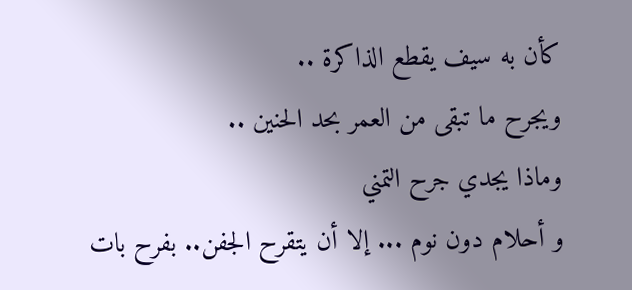كأن به سيف يقطع الذاكرة ..
ويجرح ما تبقى من العمر بحد الحنين ..
وماذا يجدي جرح التمني
و أحلام دون نوم ... إلا أن يتقرح الجفن.. بفرح بات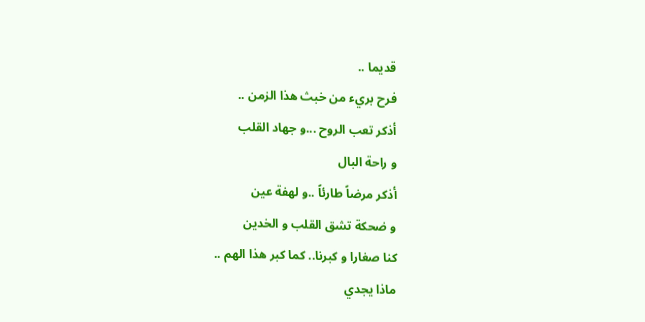قديما ..
فرح بريء من خبث هذا الزمن ..
أذكر تعب الروح ...و جهاد القلب
و راحة البال
أذكر مرضاً طارئاً ..و لهفة عين
و ضحكة تشق القلب و الخدين
كنا صغارا و كبرنا.. كما كبر هذا الهم ..
ماذا يجدي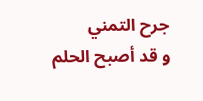جرح التمني
و قد أصبح الحلم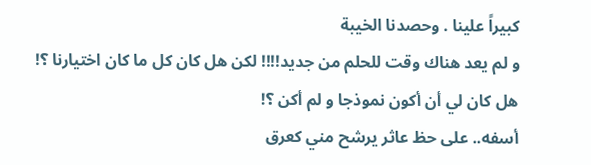كبيراً علينا . وحصدنا الخيبة
و لم يعد هناك وقت للحلم من جديد!!!! لكن هل كان كل ما كان اختيارنا ؟!
هل كان لي أن أكون نموذجا و لم أكن ؟!
أسفه.. على حظ عاثر يرشح مني كعرق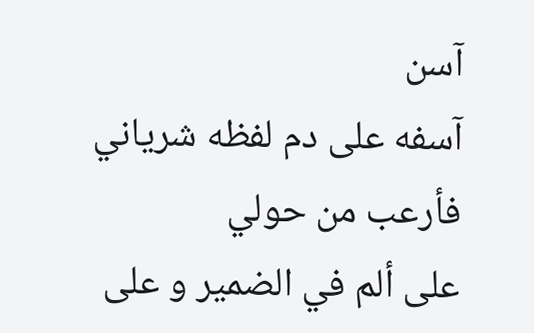آسن
آسفه على دم لفظه شرياني فأرعب من حولي
على ألم في الضمير و على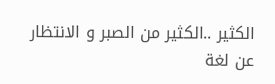الكثير ..الكثير من الصبر و الانتظار
عن لغة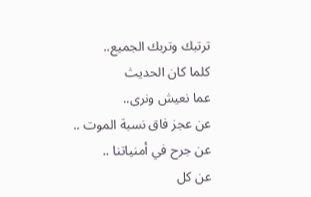ترتبك وتربك الجميع..
كلما كان الحديث
عما نعيش ونرى..
عن عجز فاق نسبة الموت ..
عن جرح في أمنياتنا ..
عن كل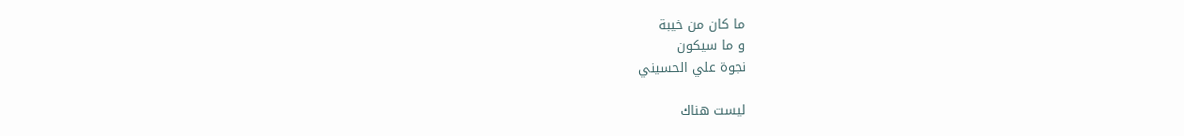ما كان من خيبة
و ما سيكون
نجوة علي الحسيني

ليست هناك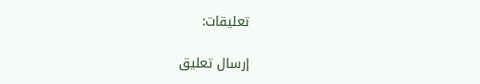تعليقات:

إرسال تعليق